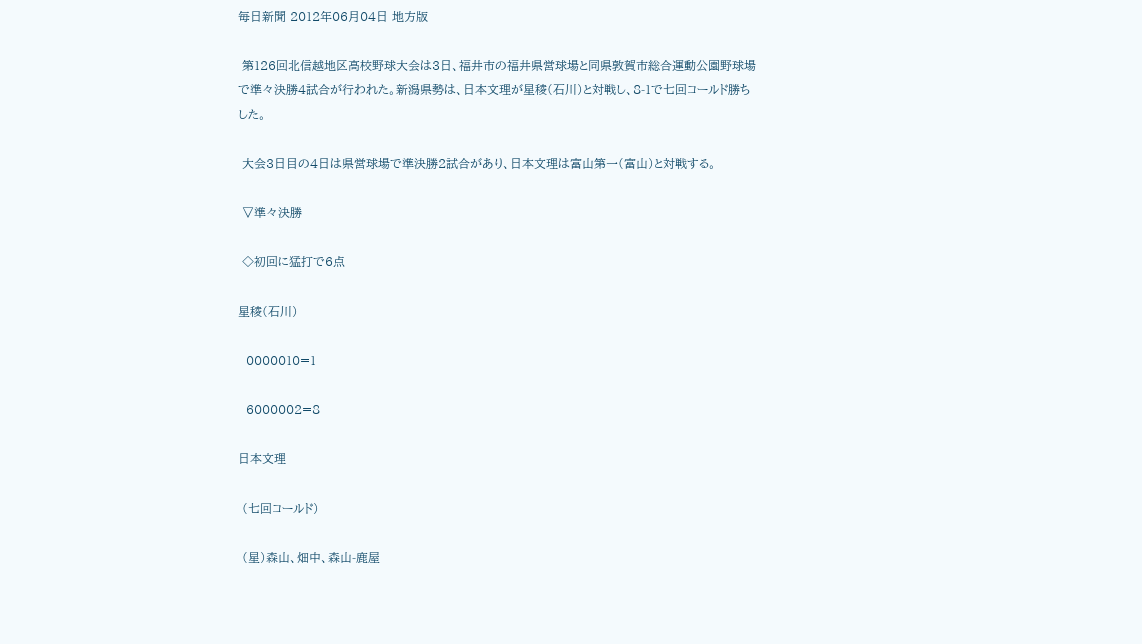毎日新聞 2012年06月04日 地方版

 第126回北信越地区高校野球大会は3日、福井市の福井県営球場と同県敦賀市総合運動公園野球場で準々決勝4試合が行われた。新潟県勢は、日本文理が星稜(石川)と対戦し、8-1で七回コールド勝ちした。

 大会3日目の4日は県営球場で準決勝2試合があり、日本文理は富山第一(富山)と対戦する。

 ▽準々決勝

 ◇初回に猛打で6点

星稜(石川)

  0000010=1

  6000002=8

日本文理

 (七回コールド)

 (星)森山、畑中、森山-鹿屋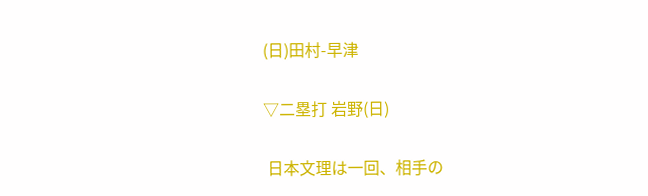(日)田村-早津

▽二塁打 岩野(日)

 日本文理は一回、相手の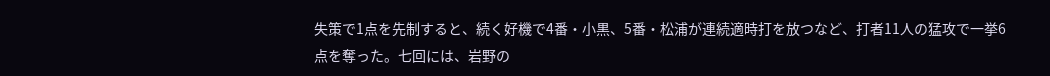失策で1点を先制すると、続く好機で4番・小黒、5番・松浦が連続適時打を放つなど、打者11人の猛攻で一挙6点を奪った。七回には、岩野の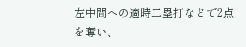左中間への適時二塁打などで2点を奪い、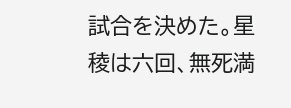試合を決めた。星稜は六回、無死満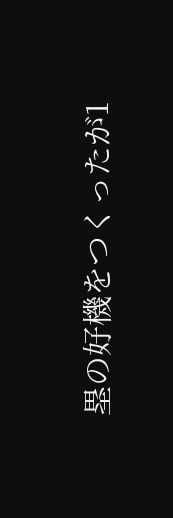塁の好機をつくったが1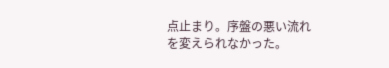点止まり。序盤の悪い流れを変えられなかった。